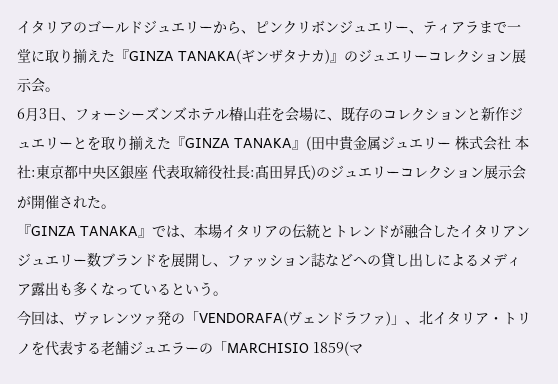イタリアのゴールドジュエリーから、ピンクリボンジュエリー、ティアラまで一堂に取り揃えた『GINZA TANAKA(ギンザタナカ)』のジュエリーコレクション展示会。
6月3日、フォーシーズンズホテル椿山荘を会場に、既存のコレクションと新作ジュエリーとを取り揃えた『GINZA TANAKA』(田中貴金属ジュエリー 株式会社 本社:東京都中央区銀座 代表取締役社長:髙田昇氏)のジュエリーコレクション展示会が開催された。
『GINZA TANAKA』では、本場イタリアの伝統とトレンドが融合したイタリアンジュエリー数ブランドを展開し、ファッション誌などへの貸し出しによるメディア露出も多くなっているという。
今回は、ヴァレンツァ発の「VENDORAFA(ヴェンドラファ)」、北イタリア・トリノを代表する老舗ジュエラーの「MARCHISIO 1859(マ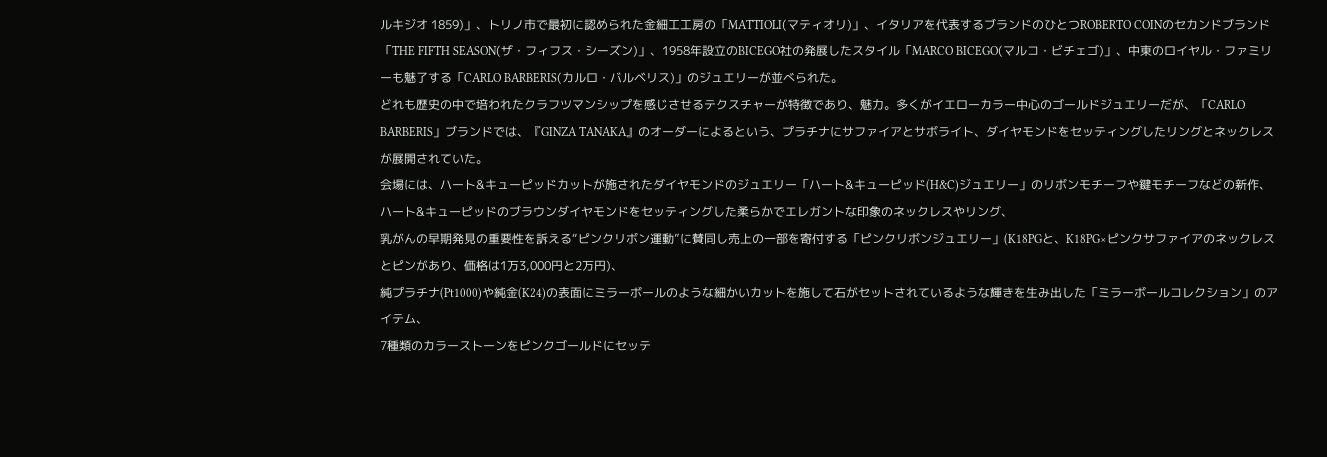ルキジオ 1859)」、トリノ市で最初に認められた金細工工房の「MATTIOLI(マティオリ)」、イタリアを代表するブランドのひとつROBERTO COINのセカンドブランド「THE FIFTH SEASON(ザ・フィフス・シーズン)」、1958年設立のBICEGO社の発展したスタイル「MARCO BICEGO(マルコ・ビチェゴ)」、中東のロイヤル・ファミリーも魅了する「CARLO BARBERIS(カルロ・バルベリス)」のジュエリーが並べられた。
どれも歴史の中で培われたクラフツマンシップを感じさせるテクスチャーが特徴であり、魅力。多くがイエローカラー中心のゴールドジュエリーだが、「CARLO BARBERIS」ブランドでは、『GINZA TANAKA』のオーダーによるという、プラチナにサファイアとサボライト、ダイヤモンドをセッティングしたリングとネックレスが展開されていた。
会場には、ハート&キューピッドカットが施されたダイヤモンドのジュエリー「ハート&キューピッド(H&C)ジュエリー」のリボンモチーフや鍵モチーフなどの新作、
ハート&キューピッドのブラウンダイヤモンドをセッティングした柔らかでエレガントな印象のネックレスやリング、
乳がんの早期発見の重要性を訴える“ピンクリボン運動”に賛同し売上の一部を寄付する「ピンクリボンジュエリー」(K18PGと、K18PG×ピンクサファイアのネックレスとピンがあり、価格は1万3,000円と2万円)、
純プラチナ(Pt1000)や純金(K24)の表面にミラーボールのような細かいカットを施して石がセットされているような輝きを生み出した「ミラーボールコレクション」のアイテム、
7種類のカラーストーンをピンクゴールドにセッテ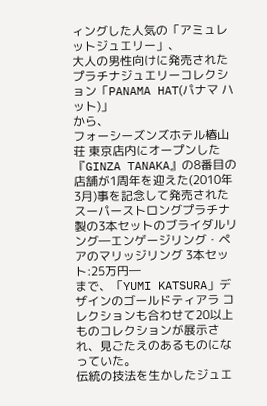ィングした人気の「アミュレットジュエリー」、
大人の男性向けに発売されたプラチナジュエリーコレクション「PANAMA HAT(パナマ ハット)」
から、
フォーシーズンズホテル椿山荘 東京店内にオープンした『GINZA TANAKA』の8番目の店舗が1周年を迎えた(2010年3月)事を記念して発売されたスーパーストロングプラチナ製の3本セットのブライダルリング―エンゲージリング・ペアのマリッジリング 3本セット:25万円―
まで、「YUMI KATSURA」デザインのゴールドティアラ コレクションも合わせて20以上ものコレクションが展示され、見ごたえのあるものになっていた。
伝統の技法を生かしたジュエ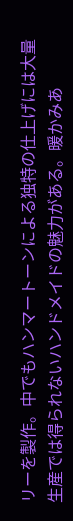リーを製作。中でもハンマートーンによる独特の仕上げには大量生産では得られないハンドメイドの魅力がある。暖かみあ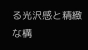る光沢感と精緻な構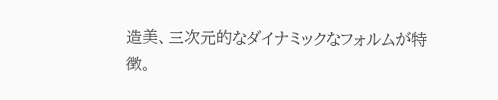造美、三次元的なダイナミックなフォルムが特徴。